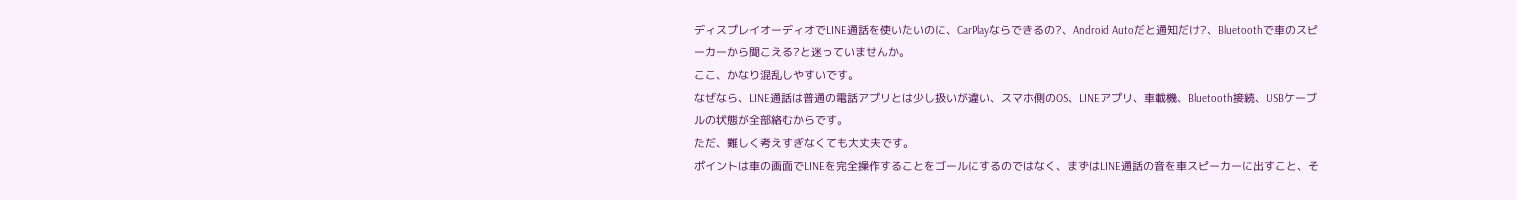ディスプレイオーディオでLINE通話を使いたいのに、CarPlayならできるの?、Android Autoだと通知だけ?、Bluetoothで車のスピーカーから聞こえる?と迷っていませんか。
ここ、かなり混乱しやすいです。
なぜなら、LINE通話は普通の電話アプリとは少し扱いが違い、スマホ側のOS、LINEアプリ、車載機、Bluetooth接続、USBケーブルの状態が全部絡むからです。
ただ、難しく考えすぎなくても大丈夫です。
ポイントは車の画面でLINEを完全操作することをゴールにするのではなく、まずはLINE通話の音を車スピーカーに出すこと、そ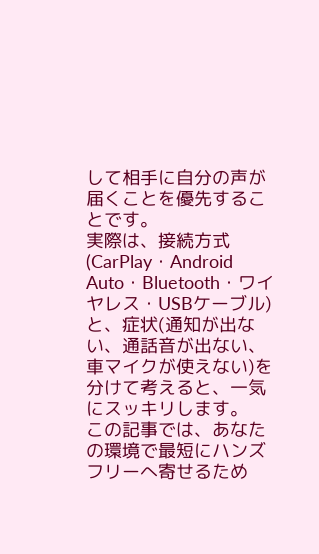して相手に自分の声が届くことを優先することです。
実際は、接続方式(CarPlay・Android Auto・Bluetooth・ワイヤレス・USBケーブル)と、症状(通知が出ない、通話音が出ない、車マイクが使えない)を分けて考えると、一気にスッキリします。
この記事では、あなたの環境で最短にハンズフリーへ寄せるため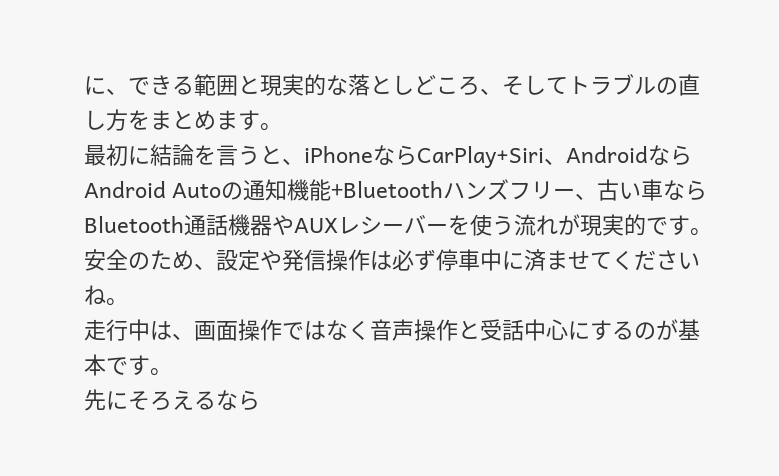に、できる範囲と現実的な落としどころ、そしてトラブルの直し方をまとめます。
最初に結論を言うと、iPhoneならCarPlay+Siri、AndroidならAndroid Autoの通知機能+Bluetoothハンズフリー、古い車ならBluetooth通話機器やAUXレシーバーを使う流れが現実的です。
安全のため、設定や発信操作は必ず停車中に済ませてくださいね。
走行中は、画面操作ではなく音声操作と受話中心にするのが基本です。
先にそろえるなら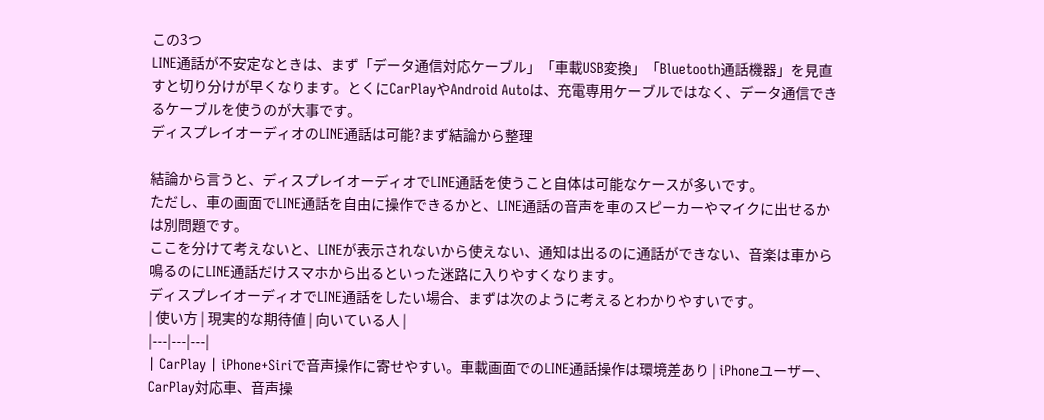この3つ
LINE通話が不安定なときは、まず「データ通信対応ケーブル」「車載USB変換」「Bluetooth通話機器」を見直すと切り分けが早くなります。とくにCarPlayやAndroid Autoは、充電専用ケーブルではなく、データ通信できるケーブルを使うのが大事です。
ディスプレイオーディオのLINE通話は可能?まず結論から整理

結論から言うと、ディスプレイオーディオでLINE通話を使うこと自体は可能なケースが多いです。
ただし、車の画面でLINE通話を自由に操作できるかと、LINE通話の音声を車のスピーカーやマイクに出せるかは別問題です。
ここを分けて考えないと、LINEが表示されないから使えない、通知は出るのに通話ができない、音楽は車から鳴るのにLINE通話だけスマホから出るといった迷路に入りやすくなります。
ディスプレイオーディオでLINE通話をしたい場合、まずは次のように考えるとわかりやすいです。
| 使い方 | 現実的な期待値 | 向いている人 |
|---|---|---|
| CarPlay | iPhone+Siriで音声操作に寄せやすい。車載画面でのLINE通話操作は環境差あり | iPhoneユーザー、CarPlay対応車、音声操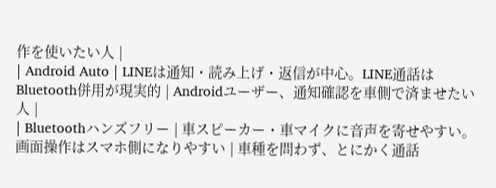作を使いたい人 |
| Android Auto | LINEは通知・読み上げ・返信が中心。LINE通話はBluetooth併用が現実的 | Androidユーザー、通知確認を車側で済ませたい人 |
| Bluetoothハンズフリー | 車スピーカー・車マイクに音声を寄せやすい。画面操作はスマホ側になりやすい | 車種を問わず、とにかく通話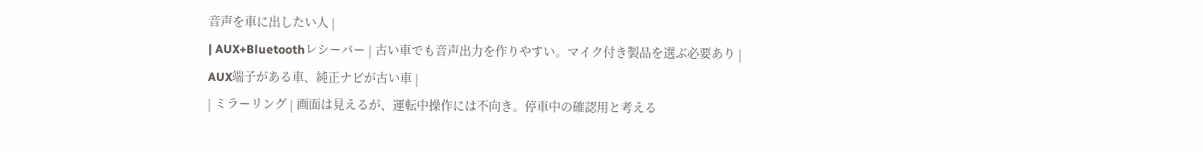音声を車に出したい人 |
| AUX+Bluetoothレシーバー | 古い車でも音声出力を作りやすい。マイク付き製品を選ぶ必要あり | AUX端子がある車、純正ナビが古い車 |
| ミラーリング | 画面は見えるが、運転中操作には不向き。停車中の確認用と考える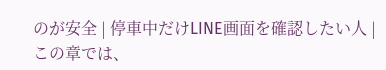のが安全 | 停車中だけLINE画面を確認したい人 |
この章では、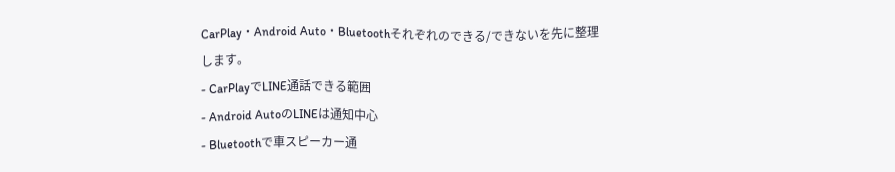CarPlay・Android Auto・Bluetoothそれぞれのできる/できないを先に整理します。
- CarPlayでLINE通話できる範囲
- Android AutoのLINEは通知中心
- Bluetoothで車スピーカー通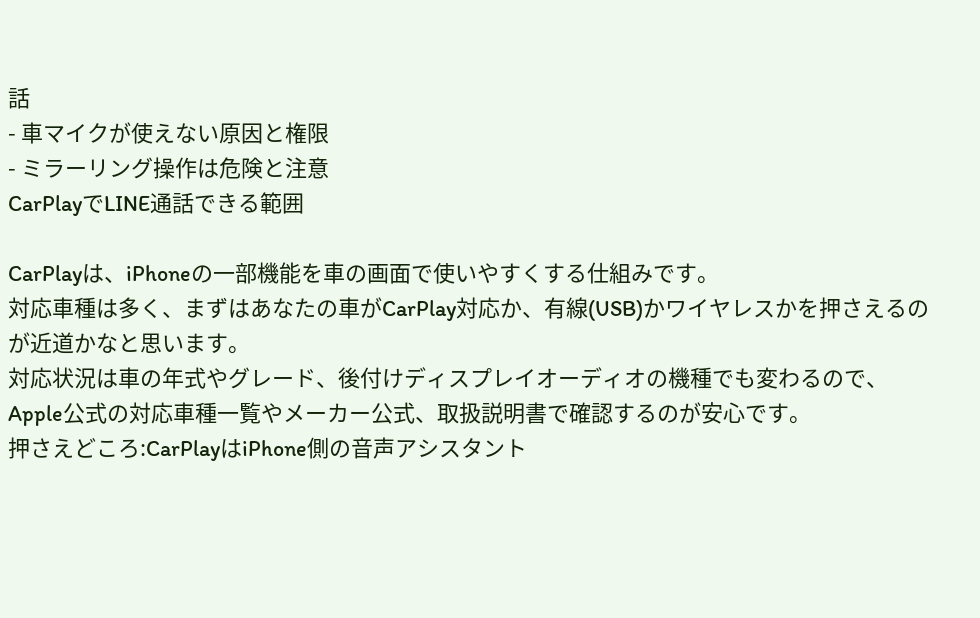話
- 車マイクが使えない原因と権限
- ミラーリング操作は危険と注意
CarPlayでLINE通話できる範囲

CarPlayは、iPhoneの一部機能を車の画面で使いやすくする仕組みです。
対応車種は多く、まずはあなたの車がCarPlay対応か、有線(USB)かワイヤレスかを押さえるのが近道かなと思います。
対応状況は車の年式やグレード、後付けディスプレイオーディオの機種でも変わるので、Apple公式の対応車種一覧やメーカー公式、取扱説明書で確認するのが安心です。
押さえどころ:CarPlayはiPhone側の音声アシスタント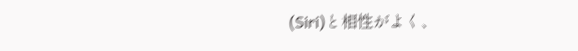(Siri)と相性がよく、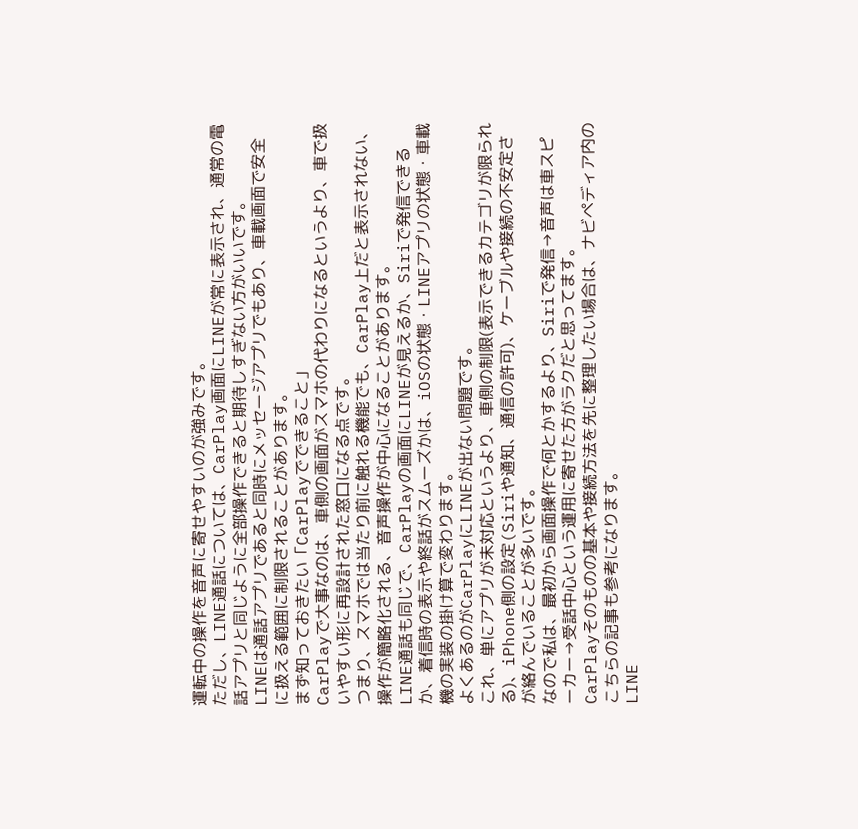運転中の操作を音声に寄せやすいのが強みです。
ただし、LINE通話については、CarPlay画面にLINEが常に表示され、通常の電話アプリと同じように全部操作できると期待しすぎない方がいいです。
LINEは通話アプリであると同時にメッセージアプリでもあり、車載画面で安全に扱える範囲に制限されることがあります。
まず知っておきたい「CarPlayでできること」
CarPlayで大事なのは、車側の画面がスマホの代わりになるというより、車で扱いやすい形に再設計された窓口になる点です。
つまり、スマホでは当たり前に触れる機能でも、CarPlay上だと表示されない、操作が簡略化される、音声操作が中心になることがあります。
LINE通話も同じで、CarPlayの画面にLINEが見えるか、Siriで発信できるか、着信時の表示や終話がスムーズかは、iOSの状態・LINEアプリの状態・車載機の実装の掛け算で変わります。
よくあるのがCarPlayにLINEが出ない問題です。
これ、単にアプリが未対応というより、車側の制限(表示できるカテゴリが限られる)、iPhone側の設定(Siriや通知、通信の許可)、ケーブルや接続の不安定さが絡んでいることが多いです。
なので私は、最初から画面操作で何とかするより、Siriで発信→音声は車スピーカー→受話中心という運用に寄せた方がラクだと思ってます。
CarPlayそのものの基本や接続方法を先に整理したい場合は、ナビペディア内のこちらの記事も参考になります。
LINE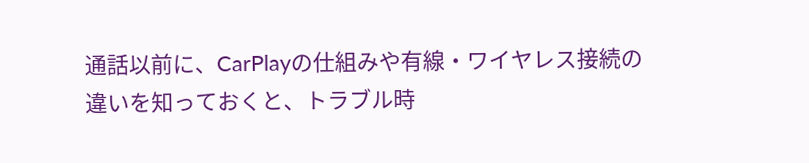通話以前に、CarPlayの仕組みや有線・ワイヤレス接続の違いを知っておくと、トラブル時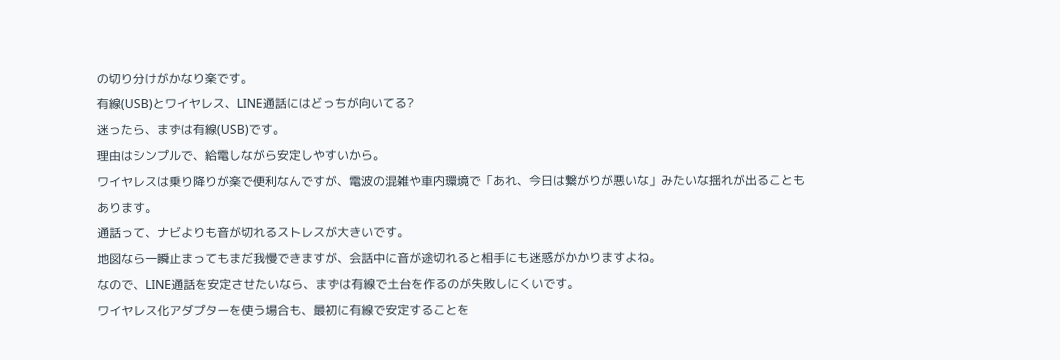の切り分けがかなり楽です。
有線(USB)とワイヤレス、LINE通話にはどっちが向いてる?
迷ったら、まずは有線(USB)です。
理由はシンプルで、給電しながら安定しやすいから。
ワイヤレスは乗り降りが楽で便利なんですが、電波の混雑や車内環境で「あれ、今日は繋がりが悪いな」みたいな揺れが出ることもあります。
通話って、ナビよりも音が切れるストレスが大きいです。
地図なら一瞬止まってもまだ我慢できますが、会話中に音が途切れると相手にも迷惑がかかりますよね。
なので、LINE通話を安定させたいなら、まずは有線で土台を作るのが失敗しにくいです。
ワイヤレス化アダプターを使う場合も、最初に有線で安定することを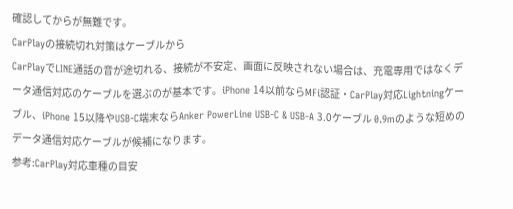確認してからが無難です。
CarPlayの接続切れ対策はケーブルから
CarPlayでLINE通話の音が途切れる、接続が不安定、画面に反映されない場合は、充電専用ではなくデータ通信対応のケーブルを選ぶのが基本です。iPhone 14以前ならMFi認証・CarPlay対応Lightningケーブル、iPhone 15以降やUSB-C端末ならAnker PowerLine USB-C & USB-A 3.0ケーブル 0.9mのような短めのデータ通信対応ケーブルが候補になります。
参考:CarPlay対応車種の目安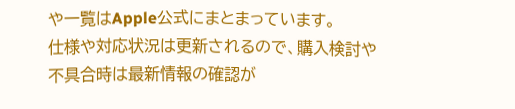や一覧はApple公式にまとまっています。
仕様や対応状況は更新されるので、購入検討や不具合時は最新情報の確認が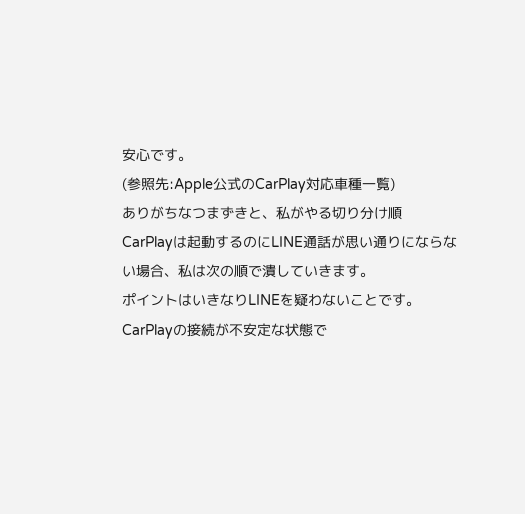安心です。
(参照先:Apple公式のCarPlay対応車種一覧)
ありがちなつまずきと、私がやる切り分け順
CarPlayは起動するのにLINE通話が思い通りにならない場合、私は次の順で潰していきます。
ポイントはいきなりLINEを疑わないことです。
CarPlayの接続が不安定な状態で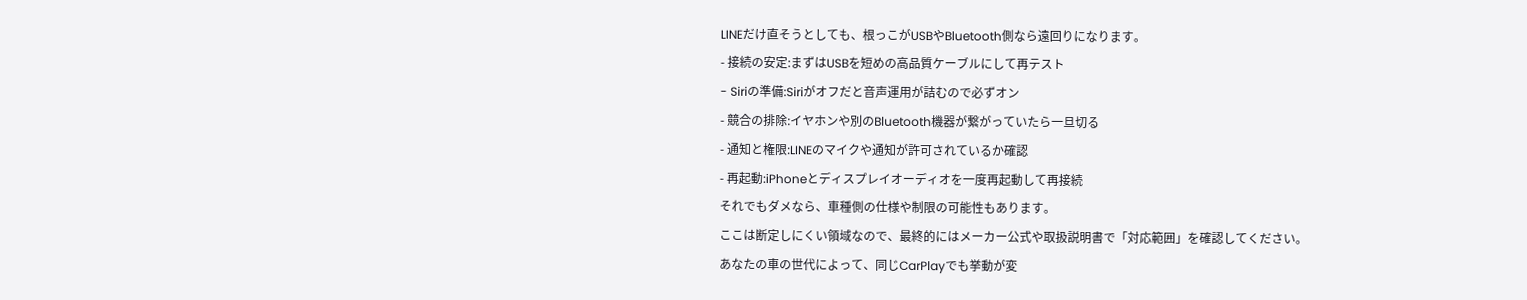LINEだけ直そうとしても、根っこがUSBやBluetooth側なら遠回りになります。
- 接続の安定:まずはUSBを短めの高品質ケーブルにして再テスト
- Siriの準備:Siriがオフだと音声運用が詰むので必ずオン
- 競合の排除:イヤホンや別のBluetooth機器が繋がっていたら一旦切る
- 通知と権限:LINEのマイクや通知が許可されているか確認
- 再起動:iPhoneとディスプレイオーディオを一度再起動して再接続
それでもダメなら、車種側の仕様や制限の可能性もあります。
ここは断定しにくい領域なので、最終的にはメーカー公式や取扱説明書で「対応範囲」を確認してください。
あなたの車の世代によって、同じCarPlayでも挙動が変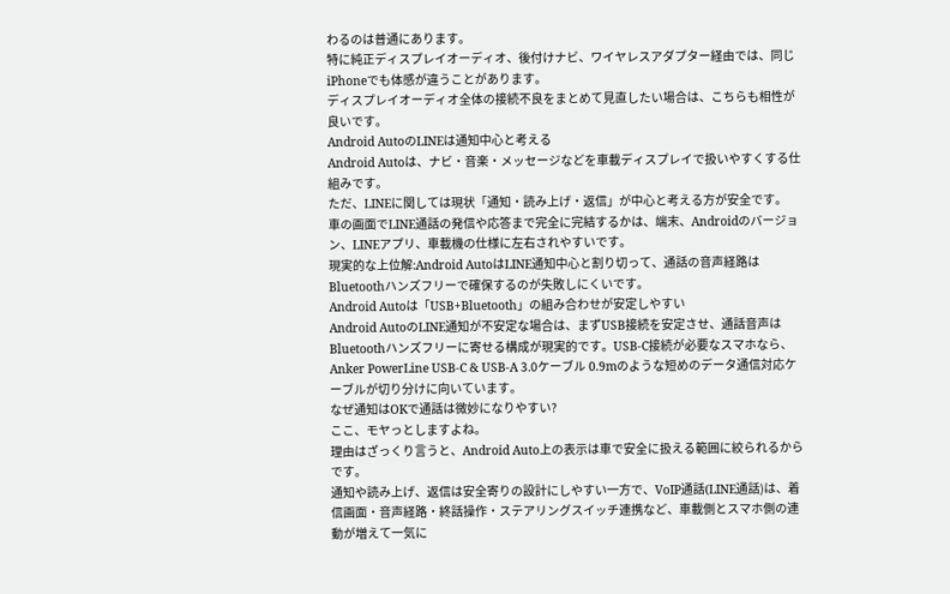わるのは普通にあります。
特に純正ディスプレイオーディオ、後付けナビ、ワイヤレスアダプター経由では、同じiPhoneでも体感が違うことがあります。
ディスプレイオーディオ全体の接続不良をまとめて見直したい場合は、こちらも相性が良いです。
Android AutoのLINEは通知中心と考える
Android Autoは、ナビ・音楽・メッセージなどを車載ディスプレイで扱いやすくする仕組みです。
ただ、LINEに関しては現状「通知・読み上げ・返信」が中心と考える方が安全です。
車の画面でLINE通話の発信や応答まで完全に完結するかは、端末、Androidのバージョン、LINEアプリ、車載機の仕様に左右されやすいです。
現実的な上位解:Android AutoはLINE通知中心と割り切って、通話の音声経路はBluetoothハンズフリーで確保するのが失敗しにくいです。
Android Autoは「USB+Bluetooth」の組み合わせが安定しやすい
Android AutoのLINE通知が不安定な場合は、まずUSB接続を安定させ、通話音声はBluetoothハンズフリーに寄せる構成が現実的です。USB-C接続が必要なスマホなら、Anker PowerLine USB-C & USB-A 3.0ケーブル 0.9mのような短めのデータ通信対応ケーブルが切り分けに向いています。
なぜ通知はOKで通話は微妙になりやすい?
ここ、モヤっとしますよね。
理由はざっくり言うと、Android Auto上の表示は車で安全に扱える範囲に絞られるからです。
通知や読み上げ、返信は安全寄りの設計にしやすい一方で、VoIP通話(LINE通話)は、着信画面・音声経路・終話操作・ステアリングスイッチ連携など、車載側とスマホ側の連動が増えて一気に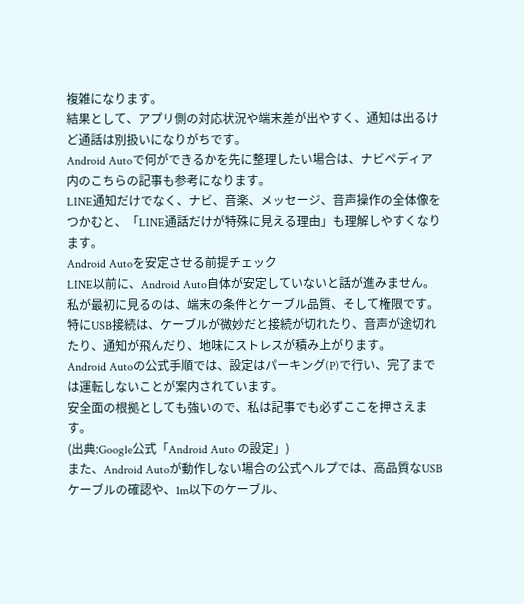複雑になります。
結果として、アプリ側の対応状況や端末差が出やすく、通知は出るけど通話は別扱いになりがちです。
Android Autoで何ができるかを先に整理したい場合は、ナビペディア内のこちらの記事も参考になります。
LINE通知だけでなく、ナビ、音楽、メッセージ、音声操作の全体像をつかむと、「LINE通話だけが特殊に見える理由」も理解しやすくなります。
Android Autoを安定させる前提チェック
LINE以前に、Android Auto自体が安定していないと話が進みません。
私が最初に見るのは、端末の条件とケーブル品質、そして権限です。
特にUSB接続は、ケーブルが微妙だと接続が切れたり、音声が途切れたり、通知が飛んだり、地味にストレスが積み上がります。
Android Autoの公式手順では、設定はパーキング(P)で行い、完了までは運転しないことが案内されています。
安全面の根拠としても強いので、私は記事でも必ずここを押さえます。
(出典:Google公式「Android Auto の設定」)
また、Android Autoが動作しない場合の公式ヘルプでは、高品質なUSBケーブルの確認や、1m以下のケーブル、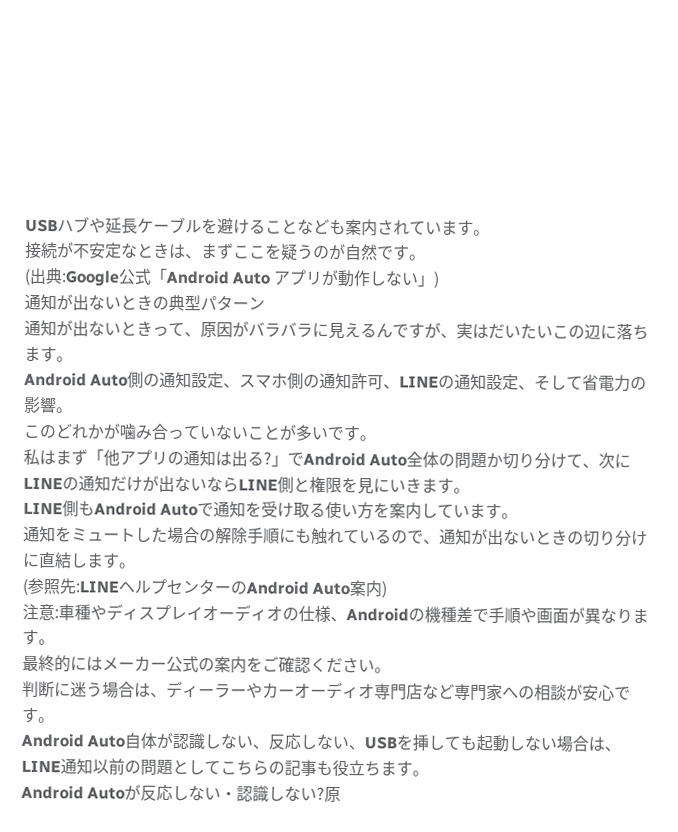USBハブや延長ケーブルを避けることなども案内されています。
接続が不安定なときは、まずここを疑うのが自然です。
(出典:Google公式「Android Auto アプリが動作しない」)
通知が出ないときの典型パターン
通知が出ないときって、原因がバラバラに見えるんですが、実はだいたいこの辺に落ちます。
Android Auto側の通知設定、スマホ側の通知許可、LINEの通知設定、そして省電力の影響。
このどれかが噛み合っていないことが多いです。
私はまず「他アプリの通知は出る?」でAndroid Auto全体の問題か切り分けて、次にLINEの通知だけが出ないならLINE側と権限を見にいきます。
LINE側もAndroid Autoで通知を受け取る使い方を案内しています。
通知をミュートした場合の解除手順にも触れているので、通知が出ないときの切り分けに直結します。
(参照先:LINEヘルプセンターのAndroid Auto案内)
注意:車種やディスプレイオーディオの仕様、Androidの機種差で手順や画面が異なります。
最終的にはメーカー公式の案内をご確認ください。
判断に迷う場合は、ディーラーやカーオーディオ専門店など専門家への相談が安心です。
Android Auto自体が認識しない、反応しない、USBを挿しても起動しない場合は、LINE通知以前の問題としてこちらの記事も役立ちます。
Android Autoが反応しない・認識しない?原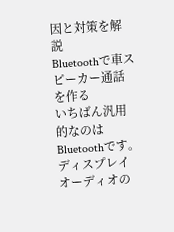因と対策を解説
Bluetoothで車スピーカー通話を作る
いちばん汎用的なのはBluetoothです。
ディスプレイオーディオの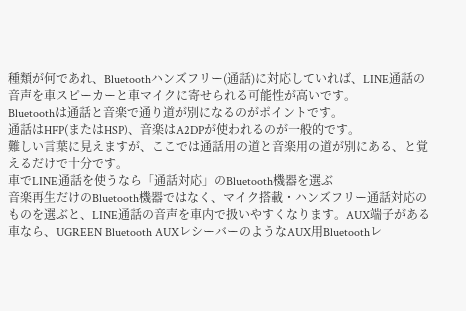種類が何であれ、Bluetoothハンズフリー(通話)に対応していれば、LINE通話の音声を車スピーカーと車マイクに寄せられる可能性が高いです。
Bluetoothは通話と音楽で通り道が別になるのがポイントです。
通話はHFP(またはHSP)、音楽はA2DPが使われるのが一般的です。
難しい言葉に見えますが、ここでは通話用の道と音楽用の道が別にある、と覚えるだけで十分です。
車でLINE通話を使うなら「通話対応」のBluetooth機器を選ぶ
音楽再生だけのBluetooth機器ではなく、マイク搭載・ハンズフリー通話対応のものを選ぶと、LINE通話の音声を車内で扱いやすくなります。AUX端子がある車なら、UGREEN Bluetooth AUXレシーバーのようなAUX用Bluetoothレ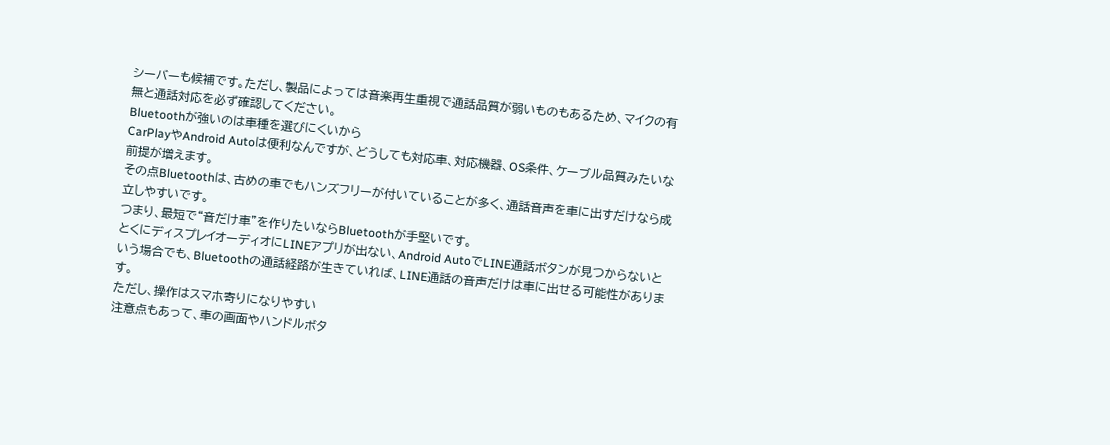シーバーも候補です。ただし、製品によっては音楽再生重視で通話品質が弱いものもあるため、マイクの有無と通話対応を必ず確認してください。
Bluetoothが強いのは車種を選びにくいから
CarPlayやAndroid Autoは便利なんですが、どうしても対応車、対応機器、OS条件、ケーブル品質みたいな前提が増えます。
その点Bluetoothは、古めの車でもハンズフリーが付いていることが多く、通話音声を車に出すだけなら成立しやすいです。
つまり、最短で“音だけ車”を作りたいならBluetoothが手堅いです。
とくにディスプレイオーディオにLINEアプリが出ない、Android AutoでLINE通話ボタンが見つからないという場合でも、Bluetoothの通話経路が生きていれば、LINE通話の音声だけは車に出せる可能性があります。
ただし、操作はスマホ寄りになりやすい
注意点もあって、車の画面やハンドルボタ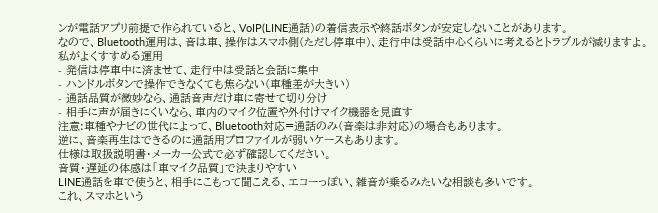ンが電話アプリ前提で作られていると、VoIP(LINE通話)の着信表示や終話ボタンが安定しないことがあります。
なので、Bluetooth運用は、音は車、操作はスマホ側(ただし停車中)、走行中は受話中心くらいに考えるとトラブルが減りますよ。
私がよくすすめる運用
- 発信は停車中に済ませて、走行中は受話と会話に集中
- ハンドルボタンで操作できなくても焦らない(車種差が大きい)
- 通話品質が微妙なら、通話音声だけ車に寄せて切り分け
- 相手に声が届きにくいなら、車内のマイク位置や外付けマイク機器を見直す
注意:車種やナビの世代によって、Bluetooth対応=通話のみ(音楽は非対応)の場合もあります。
逆に、音楽再生はできるのに通話用プロファイルが弱いケースもあります。
仕様は取扱説明書・メーカー公式で必ず確認してください。
音質・遅延の体感は「車マイク品質」で決まりやすい
LINE通話を車で使うと、相手にこもって聞こえる、エコーっぽい、雑音が乗るみたいな相談も多いです。
これ、スマホという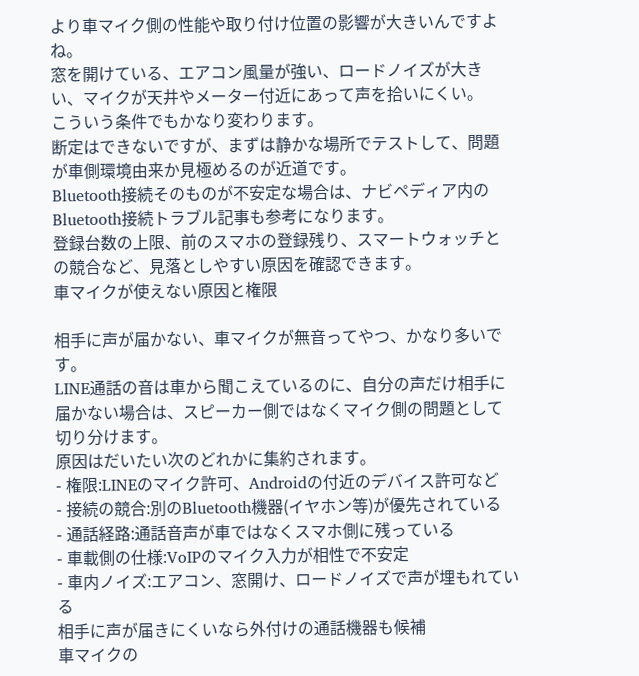より車マイク側の性能や取り付け位置の影響が大きいんですよね。
窓を開けている、エアコン風量が強い、ロードノイズが大きい、マイクが天井やメーター付近にあって声を拾いにくい。
こういう条件でもかなり変わります。
断定はできないですが、まずは静かな場所でテストして、問題が車側環境由来か見極めるのが近道です。
Bluetooth接続そのものが不安定な場合は、ナビペディア内のBluetooth接続トラブル記事も参考になります。
登録台数の上限、前のスマホの登録残り、スマートウォッチとの競合など、見落としやすい原因を確認できます。
車マイクが使えない原因と権限

相手に声が届かない、車マイクが無音ってやつ、かなり多いです。
LINE通話の音は車から聞こえているのに、自分の声だけ相手に届かない場合は、スピーカー側ではなくマイク側の問題として切り分けます。
原因はだいたい次のどれかに集約されます。
- 権限:LINEのマイク許可、Androidの付近のデバイス許可など
- 接続の競合:別のBluetooth機器(イヤホン等)が優先されている
- 通話経路:通話音声が車ではなくスマホ側に残っている
- 車載側の仕様:VoIPのマイク入力が相性で不安定
- 車内ノイズ:エアコン、窓開け、ロードノイズで声が埋もれている
相手に声が届きにくいなら外付けの通話機器も候補
車マイクの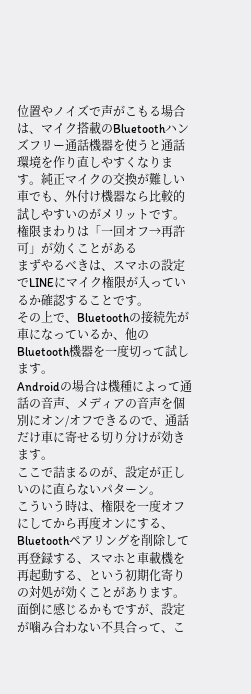位置やノイズで声がこもる場合は、マイク搭載のBluetoothハンズフリー通話機器を使うと通話環境を作り直しやすくなります。純正マイクの交換が難しい車でも、外付け機器なら比較的試しやすいのがメリットです。
権限まわりは「一回オフ→再許可」が効くことがある
まずやるべきは、スマホの設定でLINEにマイク権限が入っているか確認することです。
その上で、Bluetoothの接続先が車になっているか、他のBluetooth機器を一度切って試します。
Androidの場合は機種によって通話の音声、メディアの音声を個別にオン/オフできるので、通話だけ車に寄せる切り分けが効きます。
ここで詰まるのが、設定が正しいのに直らないパターン。
こういう時は、権限を一度オフにしてから再度オンにする、Bluetoothペアリングを削除して再登録する、スマホと車載機を再起動する、という初期化寄りの対処が効くことがあります。
面倒に感じるかもですが、設定が噛み合わない不具合って、こ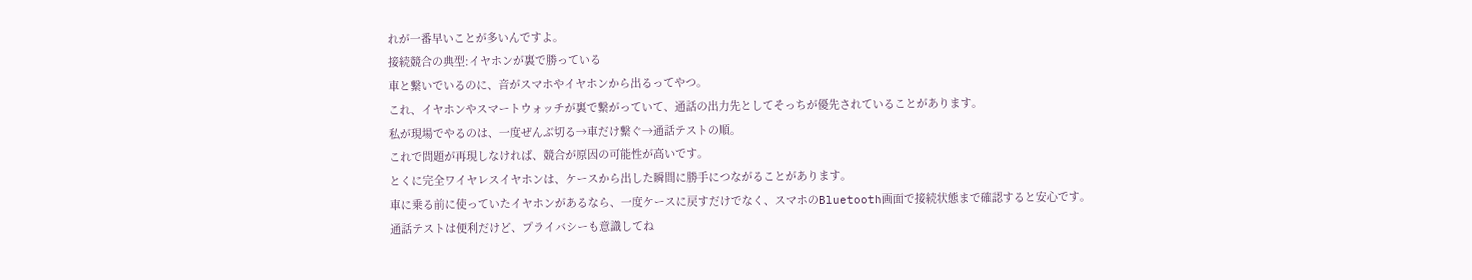れが一番早いことが多いんですよ。
接続競合の典型:イヤホンが裏で勝っている
車と繋いでいるのに、音がスマホやイヤホンから出るってやつ。
これ、イヤホンやスマートウォッチが裏で繋がっていて、通話の出力先としてそっちが優先されていることがあります。
私が現場でやるのは、一度ぜんぶ切る→車だけ繋ぐ→通話テストの順。
これで問題が再現しなければ、競合が原因の可能性が高いです。
とくに完全ワイヤレスイヤホンは、ケースから出した瞬間に勝手につながることがあります。
車に乗る前に使っていたイヤホンがあるなら、一度ケースに戻すだけでなく、スマホのBluetooth画面で接続状態まで確認すると安心です。
通話テストは便利だけど、プライバシーも意識してね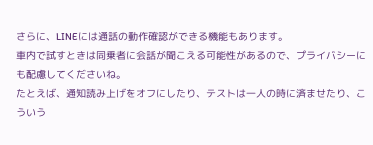さらに、LINEには通話の動作確認ができる機能もあります。
車内で試すときは同乗者に会話が聞こえる可能性があるので、プライバシーにも配慮してくださいね。
たとえば、通知読み上げをオフにしたり、テストは一人の時に済ませたり、こういう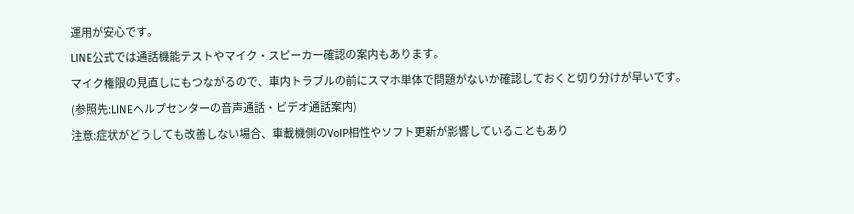運用が安心です。
LINE公式では通話機能テストやマイク・スピーカー確認の案内もあります。
マイク権限の見直しにもつながるので、車内トラブルの前にスマホ単体で問題がないか確認しておくと切り分けが早いです。
(参照先:LINEヘルプセンターの音声通話・ビデオ通話案内)
注意:症状がどうしても改善しない場合、車載機側のVoIP相性やソフト更新が影響していることもあり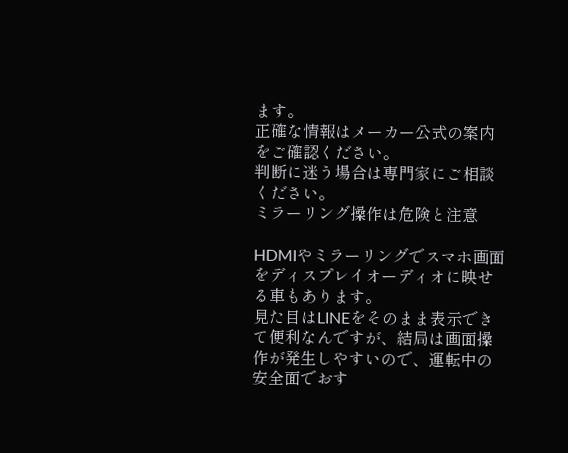ます。
正確な情報はメーカー公式の案内をご確認ください。
判断に迷う場合は専門家にご相談ください。
ミラーリング操作は危険と注意

HDMIやミラーリングでスマホ画面をディスプレイオーディオに映せる車もあります。
見た目はLINEをそのまま表示できて便利なんですが、結局は画面操作が発生しやすいので、運転中の安全面でおす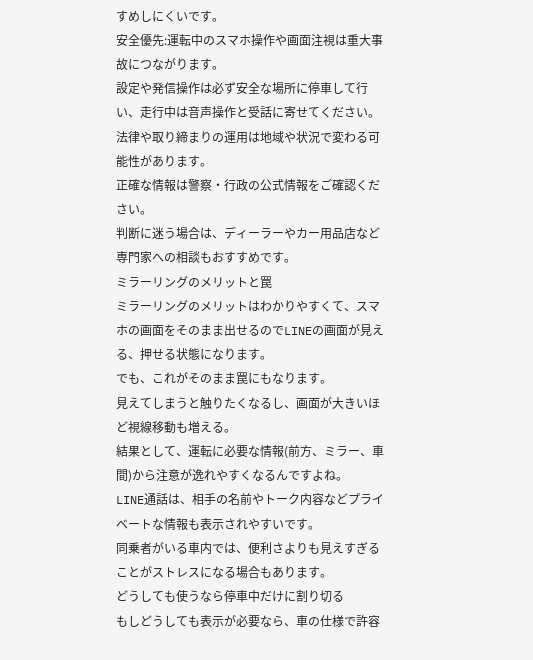すめしにくいです。
安全優先:運転中のスマホ操作や画面注視は重大事故につながります。
設定や発信操作は必ず安全な場所に停車して行い、走行中は音声操作と受話に寄せてください。
法律や取り締まりの運用は地域や状況で変わる可能性があります。
正確な情報は警察・行政の公式情報をご確認ください。
判断に迷う場合は、ディーラーやカー用品店など専門家への相談もおすすめです。
ミラーリングのメリットと罠
ミラーリングのメリットはわかりやすくて、スマホの画面をそのまま出せるのでLINEの画面が見える、押せる状態になります。
でも、これがそのまま罠にもなります。
見えてしまうと触りたくなるし、画面が大きいほど視線移動も増える。
結果として、運転に必要な情報(前方、ミラー、車間)から注意が逸れやすくなるんですよね。
LINE通話は、相手の名前やトーク内容などプライベートな情報も表示されやすいです。
同乗者がいる車内では、便利さよりも見えすぎることがストレスになる場合もあります。
どうしても使うなら停車中だけに割り切る
もしどうしても表示が必要なら、車の仕様で許容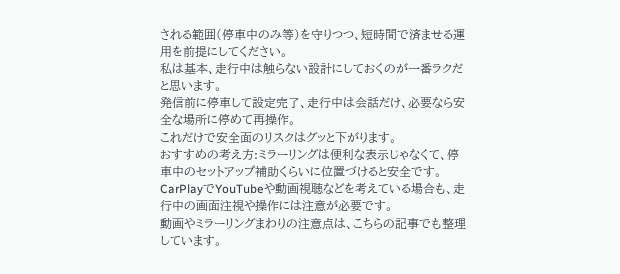される範囲(停車中のみ等)を守りつつ、短時間で済ませる運用を前提にしてください。
私は基本、走行中は触らない設計にしておくのが一番ラクだと思います。
発信前に停車して設定完了、走行中は会話だけ、必要なら安全な場所に停めて再操作。
これだけで安全面のリスクはグッと下がります。
おすすめの考え方:ミラーリングは便利な表示じゃなくて、停車中のセットアップ補助くらいに位置づけると安全です。
CarPlayでYouTubeや動画視聴などを考えている場合も、走行中の画面注視や操作には注意が必要です。
動画やミラーリングまわりの注意点は、こちらの記事でも整理しています。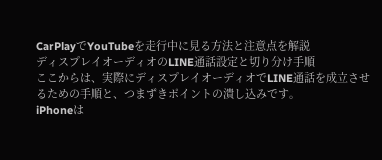CarPlayでYouTubeを走行中に見る方法と注意点を解説
ディスプレイオーディオのLINE通話設定と切り分け手順
ここからは、実際にディスプレイオーディオでLINE通話を成立させるための手順と、つまずきポイントの潰し込みです。
iPhoneは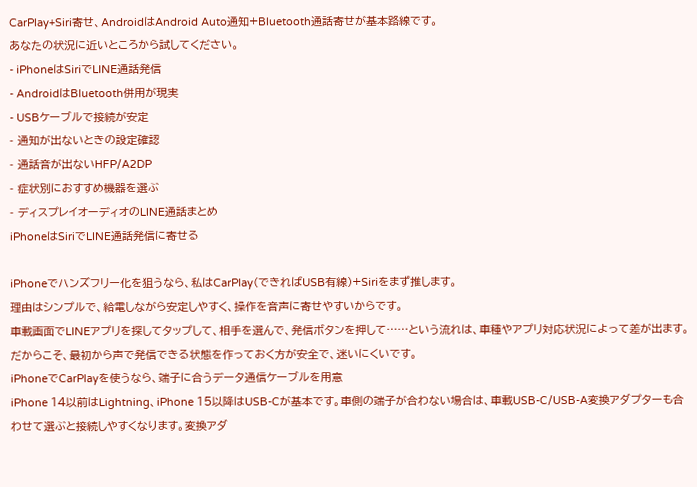CarPlay+Siri寄せ、AndroidはAndroid Auto通知+Bluetooth通話寄せが基本路線です。
あなたの状況に近いところから試してください。
- iPhoneはSiriでLINE通話発信
- AndroidはBluetooth併用が現実
- USBケーブルで接続が安定
- 通知が出ないときの設定確認
- 通話音が出ないHFP/A2DP
- 症状別におすすめ機器を選ぶ
- ディスプレイオーディオのLINE通話まとめ
iPhoneはSiriでLINE通話発信に寄せる

iPhoneでハンズフリー化を狙うなら、私はCarPlay(できればUSB有線)+Siriをまず推します。
理由はシンプルで、給電しながら安定しやすく、操作を音声に寄せやすいからです。
車載画面でLINEアプリを探してタップして、相手を選んで、発信ボタンを押して……という流れは、車種やアプリ対応状況によって差が出ます。
だからこそ、最初から声で発信できる状態を作っておく方が安全で、迷いにくいです。
iPhoneでCarPlayを使うなら、端子に合うデータ通信ケーブルを用意
iPhone 14以前はLightning、iPhone 15以降はUSB-Cが基本です。車側の端子が合わない場合は、車載USB-C/USB-A変換アダプターも合わせて選ぶと接続しやすくなります。変換アダ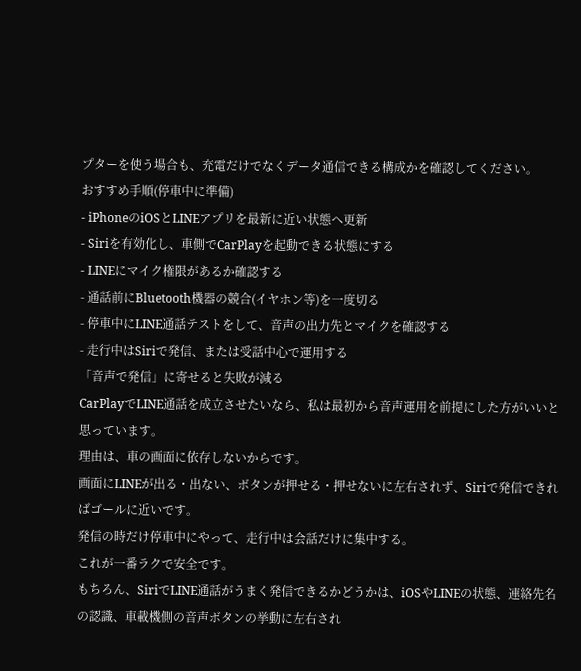プターを使う場合も、充電だけでなくデータ通信できる構成かを確認してください。
おすすめ手順(停車中に準備)
- iPhoneのiOSとLINEアプリを最新に近い状態へ更新
- Siriを有効化し、車側でCarPlayを起動できる状態にする
- LINEにマイク権限があるか確認する
- 通話前にBluetooth機器の競合(イヤホン等)を一度切る
- 停車中にLINE通話テストをして、音声の出力先とマイクを確認する
- 走行中はSiriで発信、または受話中心で運用する
「音声で発信」に寄せると失敗が減る
CarPlayでLINE通話を成立させたいなら、私は最初から音声運用を前提にした方がいいと思っています。
理由は、車の画面に依存しないからです。
画面にLINEが出る・出ない、ボタンが押せる・押せないに左右されず、Siriで発信できればゴールに近いです。
発信の時だけ停車中にやって、走行中は会話だけに集中する。
これが一番ラクで安全です。
もちろん、SiriでLINE通話がうまく発信できるかどうかは、iOSやLINEの状態、連絡先名の認識、車載機側の音声ボタンの挙動に左右され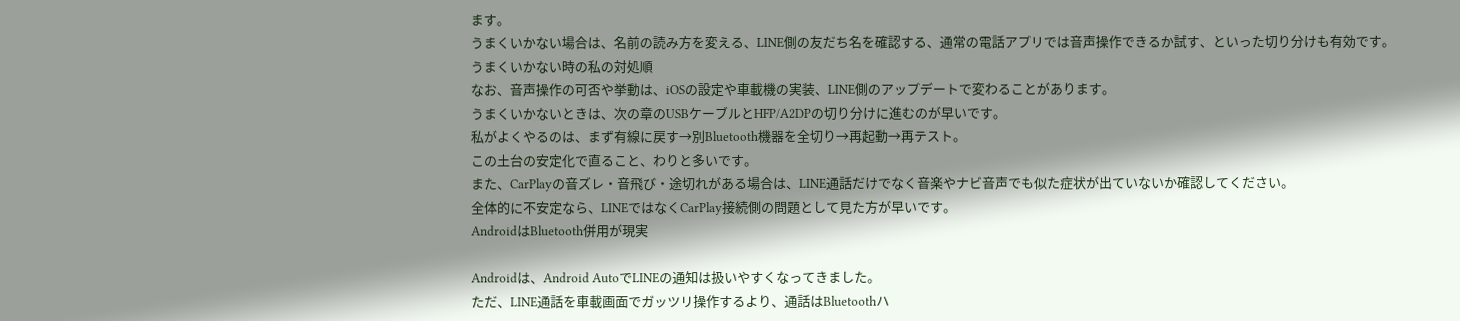ます。
うまくいかない場合は、名前の読み方を変える、LINE側の友だち名を確認する、通常の電話アプリでは音声操作できるか試す、といった切り分けも有効です。
うまくいかない時の私の対処順
なお、音声操作の可否や挙動は、iOSの設定や車載機の実装、LINE側のアップデートで変わることがあります。
うまくいかないときは、次の章のUSBケーブルとHFP/A2DPの切り分けに進むのが早いです。
私がよくやるのは、まず有線に戻す→別Bluetooth機器を全切り→再起動→再テスト。
この土台の安定化で直ること、わりと多いです。
また、CarPlayの音ズレ・音飛び・途切れがある場合は、LINE通話だけでなく音楽やナビ音声でも似た症状が出ていないか確認してください。
全体的に不安定なら、LINEではなくCarPlay接続側の問題として見た方が早いです。
AndroidはBluetooth併用が現実

Androidは、Android AutoでLINEの通知は扱いやすくなってきました。
ただ、LINE通話を車載画面でガッツリ操作するより、通話はBluetoothハ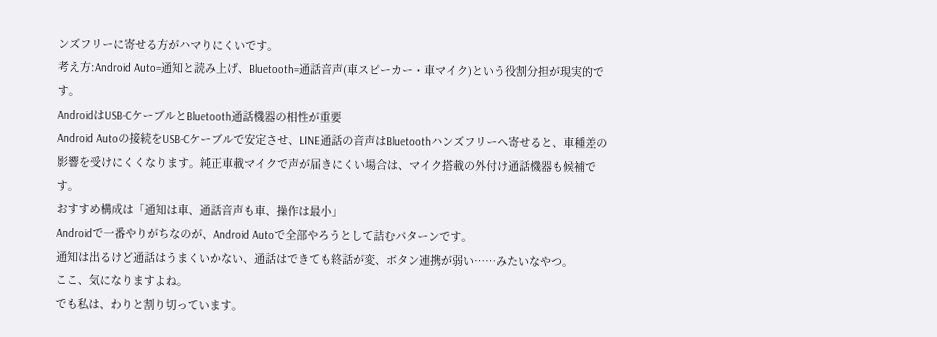ンズフリーに寄せる方がハマりにくいです。
考え方:Android Auto=通知と読み上げ、Bluetooth=通話音声(車スピーカー・車マイク)という役割分担が現実的です。
AndroidはUSB-CケーブルとBluetooth通話機器の相性が重要
Android Autoの接続をUSB-Cケーブルで安定させ、LINE通話の音声はBluetoothハンズフリーへ寄せると、車種差の影響を受けにくくなります。純正車載マイクで声が届きにくい場合は、マイク搭載の外付け通話機器も候補です。
おすすめ構成は「通知は車、通話音声も車、操作は最小」
Androidで一番やりがちなのが、Android Autoで全部やろうとして詰むパターンです。
通知は出るけど通話はうまくいかない、通話はできても終話が変、ボタン連携が弱い……みたいなやつ。
ここ、気になりますよね。
でも私は、わりと割り切っています。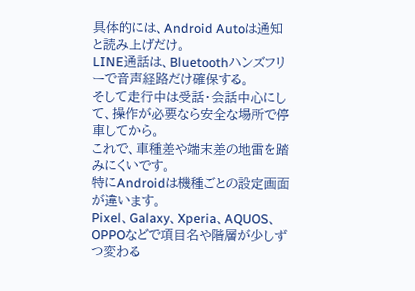具体的には、Android Autoは通知と読み上げだけ。
LINE通話は、Bluetoothハンズフリーで音声経路だけ確保する。
そして走行中は受話・会話中心にして、操作が必要なら安全な場所で停車してから。
これで、車種差や端末差の地雷を踏みにくいです。
特にAndroidは機種ごとの設定画面が違います。
Pixel、Galaxy、Xperia、AQUOS、OPPOなどで項目名や階層が少しずつ変わる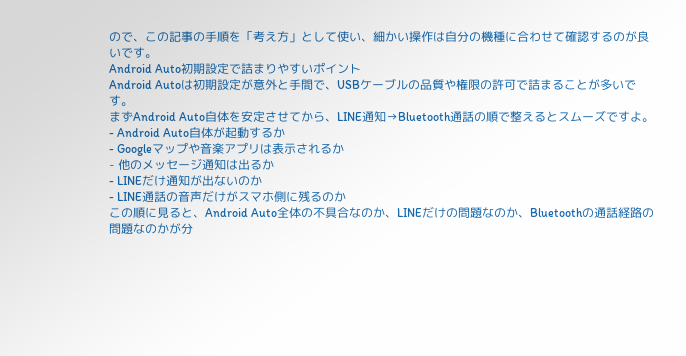ので、この記事の手順を「考え方」として使い、細かい操作は自分の機種に合わせて確認するのが良いです。
Android Auto初期設定で詰まりやすいポイント
Android Autoは初期設定が意外と手間で、USBケーブルの品質や権限の許可で詰まることが多いです。
まずAndroid Auto自体を安定させてから、LINE通知→Bluetooth通話の順で整えるとスムーズですよ。
- Android Auto自体が起動するか
- Googleマップや音楽アプリは表示されるか
- 他のメッセージ通知は出るか
- LINEだけ通知が出ないのか
- LINE通話の音声だけがスマホ側に残るのか
この順に見ると、Android Auto全体の不具合なのか、LINEだけの問題なのか、Bluetoothの通話経路の問題なのかが分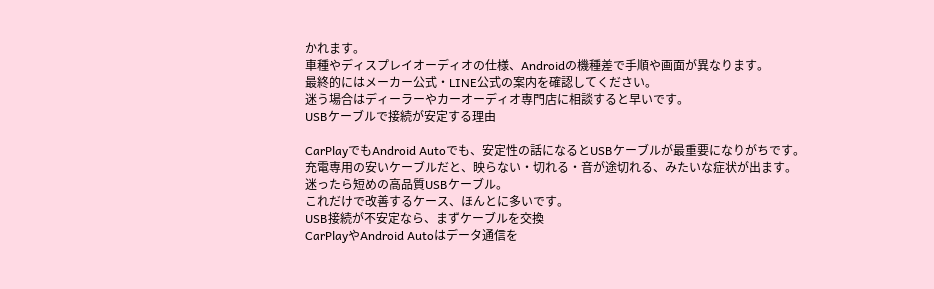かれます。
車種やディスプレイオーディオの仕様、Androidの機種差で手順や画面が異なります。
最終的にはメーカー公式・LINE公式の案内を確認してください。
迷う場合はディーラーやカーオーディオ専門店に相談すると早いです。
USBケーブルで接続が安定する理由

CarPlayでもAndroid Autoでも、安定性の話になるとUSBケーブルが最重要になりがちです。
充電専用の安いケーブルだと、映らない・切れる・音が途切れる、みたいな症状が出ます。
迷ったら短めの高品質USBケーブル。
これだけで改善するケース、ほんとに多いです。
USB接続が不安定なら、まずケーブルを交換
CarPlayやAndroid Autoはデータ通信を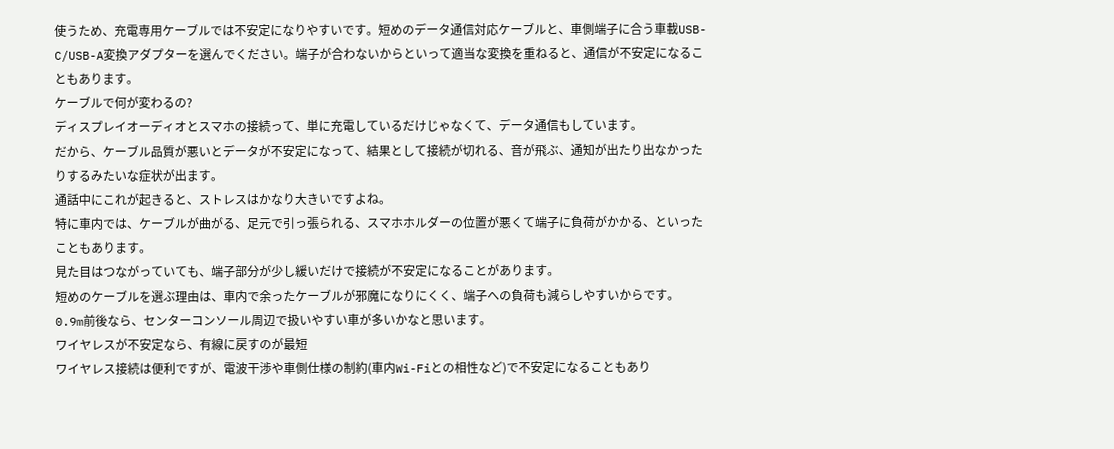使うため、充電専用ケーブルでは不安定になりやすいです。短めのデータ通信対応ケーブルと、車側端子に合う車載USB-C/USB-A変換アダプターを選んでください。端子が合わないからといって適当な変換を重ねると、通信が不安定になることもあります。
ケーブルで何が変わるの?
ディスプレイオーディオとスマホの接続って、単に充電しているだけじゃなくて、データ通信もしています。
だから、ケーブル品質が悪いとデータが不安定になって、結果として接続が切れる、音が飛ぶ、通知が出たり出なかったりするみたいな症状が出ます。
通話中にこれが起きると、ストレスはかなり大きいですよね。
特に車内では、ケーブルが曲がる、足元で引っ張られる、スマホホルダーの位置が悪くて端子に負荷がかかる、といったこともあります。
見た目はつながっていても、端子部分が少し緩いだけで接続が不安定になることがあります。
短めのケーブルを選ぶ理由は、車内で余ったケーブルが邪魔になりにくく、端子への負荷も減らしやすいからです。
0.9m前後なら、センターコンソール周辺で扱いやすい車が多いかなと思います。
ワイヤレスが不安定なら、有線に戻すのが最短
ワイヤレス接続は便利ですが、電波干渉や車側仕様の制約(車内Wi-Fiとの相性など)で不安定になることもあり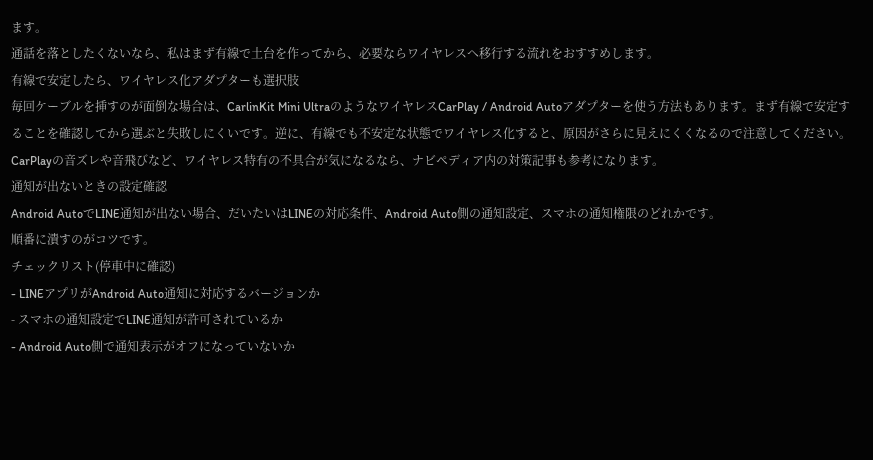ます。
通話を落としたくないなら、私はまず有線で土台を作ってから、必要ならワイヤレスへ移行する流れをおすすめします。
有線で安定したら、ワイヤレス化アダプターも選択肢
毎回ケーブルを挿すのが面倒な場合は、CarlinKit Mini UltraのようなワイヤレスCarPlay / Android Autoアダプターを使う方法もあります。まず有線で安定することを確認してから選ぶと失敗しにくいです。逆に、有線でも不安定な状態でワイヤレス化すると、原因がさらに見えにくくなるので注意してください。
CarPlayの音ズレや音飛びなど、ワイヤレス特有の不具合が気になるなら、ナビペディア内の対策記事も参考になります。
通知が出ないときの設定確認
Android AutoでLINE通知が出ない場合、だいたいはLINEの対応条件、Android Auto側の通知設定、スマホの通知権限のどれかです。
順番に潰すのがコツです。
チェックリスト(停車中に確認)
- LINEアプリがAndroid Auto通知に対応するバージョンか
- スマホの通知設定でLINE通知が許可されているか
- Android Auto側で通知表示がオフになっていないか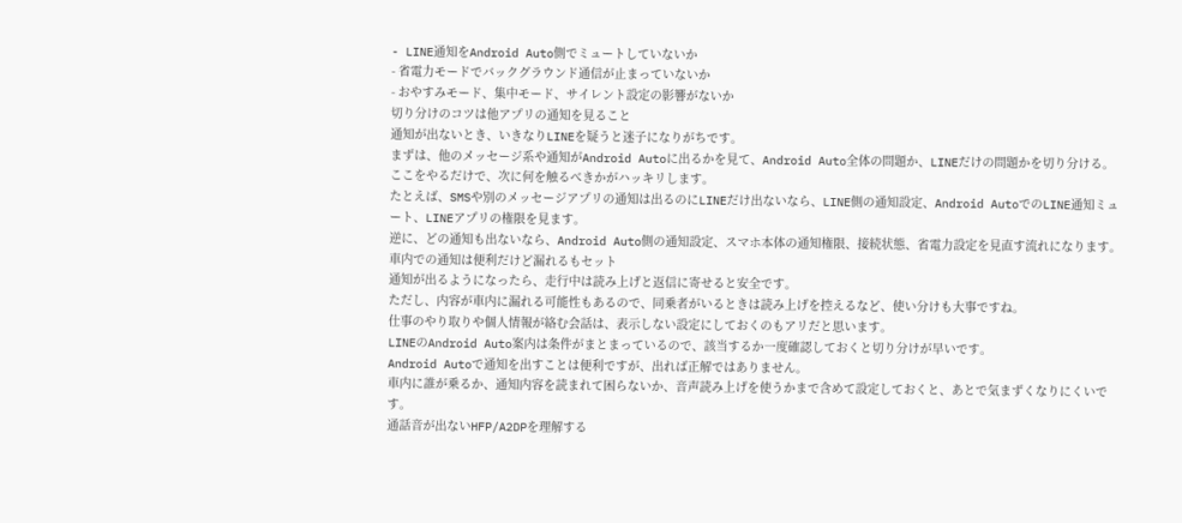- LINE通知をAndroid Auto側でミュートしていないか
- 省電力モードでバックグラウンド通信が止まっていないか
- おやすみモード、集中モード、サイレント設定の影響がないか
切り分けのコツは他アプリの通知を見ること
通知が出ないとき、いきなりLINEを疑うと迷子になりがちです。
まずは、他のメッセージ系や通知がAndroid Autoに出るかを見て、Android Auto全体の問題か、LINEだけの問題かを切り分ける。
ここをやるだけで、次に何を触るべきかがハッキリします。
たとえば、SMSや別のメッセージアプリの通知は出るのにLINEだけ出ないなら、LINE側の通知設定、Android AutoでのLINE通知ミュート、LINEアプリの権限を見ます。
逆に、どの通知も出ないなら、Android Auto側の通知設定、スマホ本体の通知権限、接続状態、省電力設定を見直す流れになります。
車内での通知は便利だけど漏れるもセット
通知が出るようになったら、走行中は読み上げと返信に寄せると安全です。
ただし、内容が車内に漏れる可能性もあるので、同乗者がいるときは読み上げを控えるなど、使い分けも大事ですね。
仕事のやり取りや個人情報が絡む会話は、表示しない設定にしておくのもアリだと思います。
LINEのAndroid Auto案内は条件がまとまっているので、該当するか一度確認しておくと切り分けが早いです。
Android Autoで通知を出すことは便利ですが、出れば正解ではありません。
車内に誰が乗るか、通知内容を読まれて困らないか、音声読み上げを使うかまで含めて設定しておくと、あとで気まずくなりにくいです。
通話音が出ないHFP/A2DPを理解する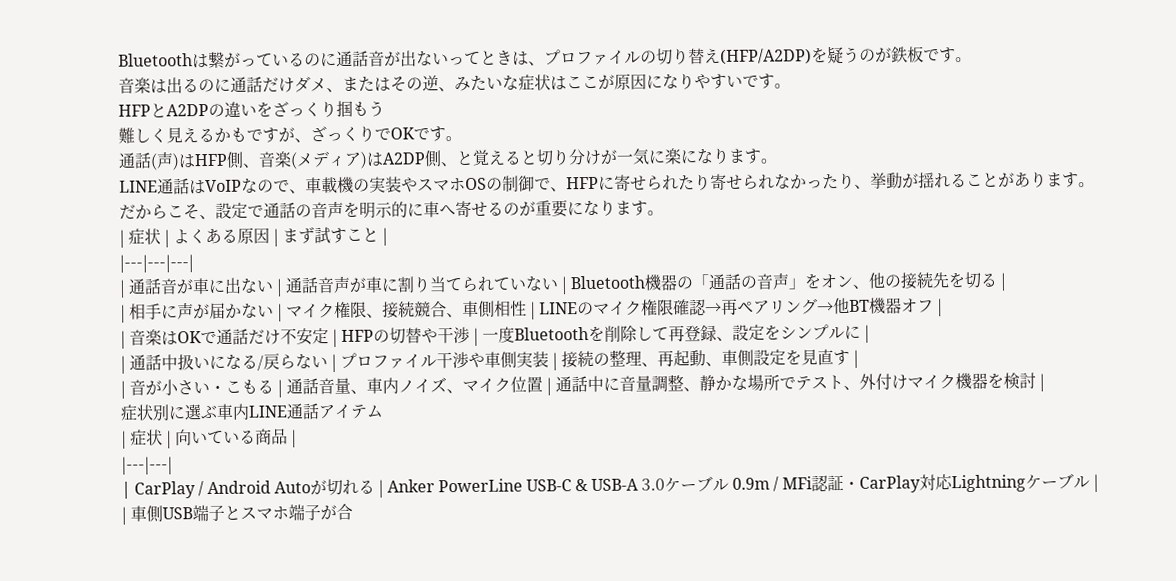Bluetoothは繋がっているのに通話音が出ないってときは、プロファイルの切り替え(HFP/A2DP)を疑うのが鉄板です。
音楽は出るのに通話だけダメ、またはその逆、みたいな症状はここが原因になりやすいです。
HFPとA2DPの違いをざっくり掴もう
難しく見えるかもですが、ざっくりでOKです。
通話(声)はHFP側、音楽(メディア)はA2DP側、と覚えると切り分けが一気に楽になります。
LINE通話はVoIPなので、車載機の実装やスマホOSの制御で、HFPに寄せられたり寄せられなかったり、挙動が揺れることがあります。
だからこそ、設定で通話の音声を明示的に車へ寄せるのが重要になります。
| 症状 | よくある原因 | まず試すこと |
|---|---|---|
| 通話音が車に出ない | 通話音声が車に割り当てられていない | Bluetooth機器の「通話の音声」をオン、他の接続先を切る |
| 相手に声が届かない | マイク権限、接続競合、車側相性 | LINEのマイク権限確認→再ペアリング→他BT機器オフ |
| 音楽はOKで通話だけ不安定 | HFPの切替や干渉 | 一度Bluetoothを削除して再登録、設定をシンプルに |
| 通話中扱いになる/戻らない | プロファイル干渉や車側実装 | 接続の整理、再起動、車側設定を見直す |
| 音が小さい・こもる | 通話音量、車内ノイズ、マイク位置 | 通話中に音量調整、静かな場所でテスト、外付けマイク機器を検討 |
症状別に選ぶ車内LINE通話アイテム
| 症状 | 向いている商品 |
|---|---|
| CarPlay / Android Autoが切れる | Anker PowerLine USB-C & USB-A 3.0ケーブル 0.9m / MFi認証・CarPlay対応Lightningケーブル |
| 車側USB端子とスマホ端子が合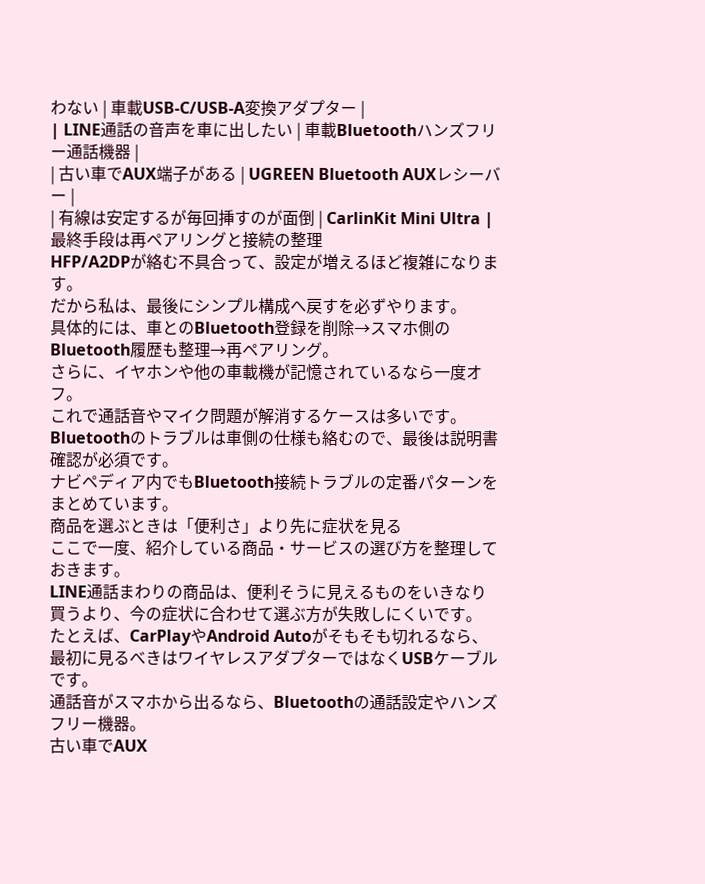わない | 車載USB-C/USB-A変換アダプター |
| LINE通話の音声を車に出したい | 車載Bluetoothハンズフリー通話機器 |
| 古い車でAUX端子がある | UGREEN Bluetooth AUXレシーバー |
| 有線は安定するが毎回挿すのが面倒 | CarlinKit Mini Ultra |
最終手段は再ペアリングと接続の整理
HFP/A2DPが絡む不具合って、設定が増えるほど複雑になります。
だから私は、最後にシンプル構成へ戻すを必ずやります。
具体的には、車とのBluetooth登録を削除→スマホ側のBluetooth履歴も整理→再ペアリング。
さらに、イヤホンや他の車載機が記憶されているなら一度オフ。
これで通話音やマイク問題が解消するケースは多いです。
Bluetoothのトラブルは車側の仕様も絡むので、最後は説明書確認が必須です。
ナビペディア内でもBluetooth接続トラブルの定番パターンをまとめています。
商品を選ぶときは「便利さ」より先に症状を見る
ここで一度、紹介している商品・サービスの選び方を整理しておきます。
LINE通話まわりの商品は、便利そうに見えるものをいきなり買うより、今の症状に合わせて選ぶ方が失敗しにくいです。
たとえば、CarPlayやAndroid Autoがそもそも切れるなら、最初に見るべきはワイヤレスアダプターではなくUSBケーブルです。
通話音がスマホから出るなら、Bluetoothの通話設定やハンズフリー機器。
古い車でAUX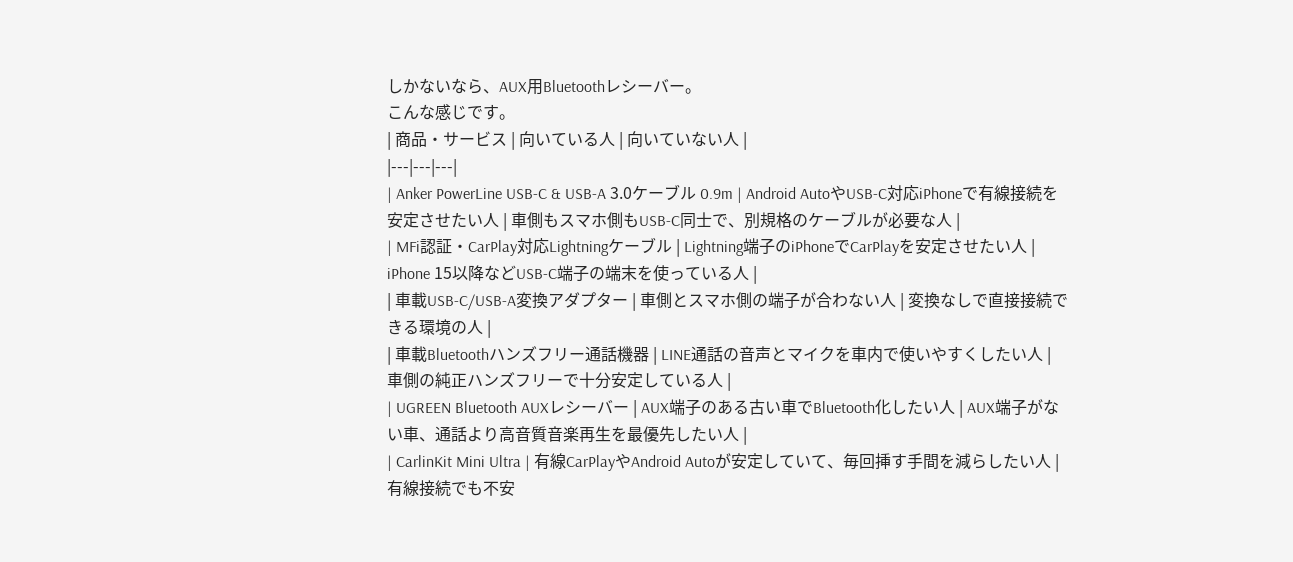しかないなら、AUX用Bluetoothレシーバー。
こんな感じです。
| 商品・サービス | 向いている人 | 向いていない人 |
|---|---|---|
| Anker PowerLine USB-C & USB-A 3.0ケーブル 0.9m | Android AutoやUSB-C対応iPhoneで有線接続を安定させたい人 | 車側もスマホ側もUSB-C同士で、別規格のケーブルが必要な人 |
| MFi認証・CarPlay対応Lightningケーブル | Lightning端子のiPhoneでCarPlayを安定させたい人 | iPhone 15以降などUSB-C端子の端末を使っている人 |
| 車載USB-C/USB-A変換アダプター | 車側とスマホ側の端子が合わない人 | 変換なしで直接接続できる環境の人 |
| 車載Bluetoothハンズフリー通話機器 | LINE通話の音声とマイクを車内で使いやすくしたい人 | 車側の純正ハンズフリーで十分安定している人 |
| UGREEN Bluetooth AUXレシーバー | AUX端子のある古い車でBluetooth化したい人 | AUX端子がない車、通話より高音質音楽再生を最優先したい人 |
| CarlinKit Mini Ultra | 有線CarPlayやAndroid Autoが安定していて、毎回挿す手間を減らしたい人 | 有線接続でも不安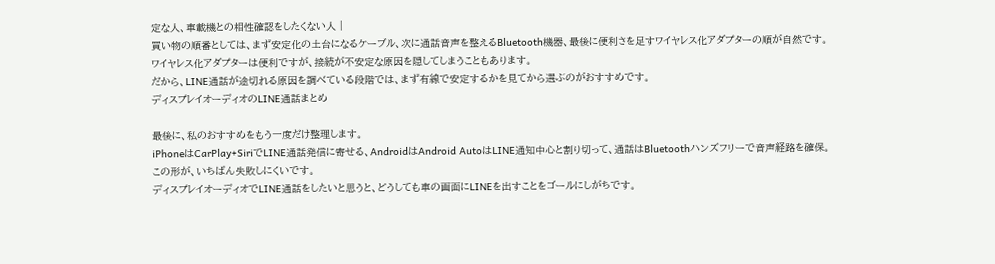定な人、車載機との相性確認をしたくない人 |
買い物の順番としては、まず安定化の土台になるケーブル、次に通話音声を整えるBluetooth機器、最後に便利さを足すワイヤレス化アダプターの順が自然です。
ワイヤレス化アダプターは便利ですが、接続が不安定な原因を隠してしまうこともあります。
だから、LINE通話が途切れる原因を調べている段階では、まず有線で安定するかを見てから選ぶのがおすすめです。
ディスプレイオーディオのLINE通話まとめ

最後に、私のおすすめをもう一度だけ整理します。
iPhoneはCarPlay+SiriでLINE通話発信に寄せる、AndroidはAndroid AutoはLINE通知中心と割り切って、通話はBluetoothハンズフリーで音声経路を確保。
この形が、いちばん失敗しにくいです。
ディスプレイオーディオでLINE通話をしたいと思うと、どうしても車の画面にLINEを出すことをゴールにしがちです。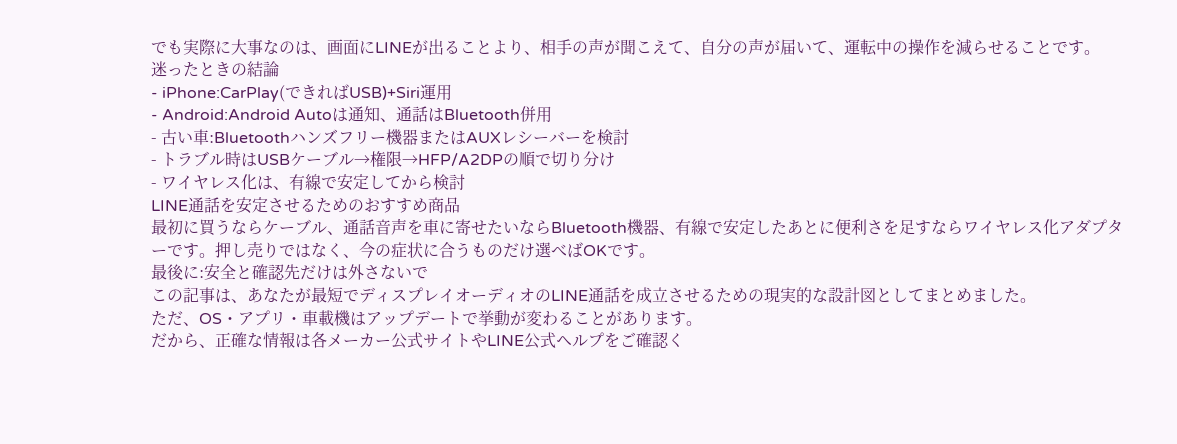でも実際に大事なのは、画面にLINEが出ることより、相手の声が聞こえて、自分の声が届いて、運転中の操作を減らせることです。
迷ったときの結論
- iPhone:CarPlay(できればUSB)+Siri運用
- Android:Android Autoは通知、通話はBluetooth併用
- 古い車:Bluetoothハンズフリー機器またはAUXレシーバーを検討
- トラブル時はUSBケーブル→権限→HFP/A2DPの順で切り分け
- ワイヤレス化は、有線で安定してから検討
LINE通話を安定させるためのおすすめ商品
最初に買うならケーブル、通話音声を車に寄せたいならBluetooth機器、有線で安定したあとに便利さを足すならワイヤレス化アダプターです。押し売りではなく、今の症状に合うものだけ選べばOKです。
最後に:安全と確認先だけは外さないで
この記事は、あなたが最短でディスプレイオーディオのLINE通話を成立させるための現実的な設計図としてまとめました。
ただ、OS・アプリ・車載機はアップデートで挙動が変わることがあります。
だから、正確な情報は各メーカー公式サイトやLINE公式ヘルプをご確認く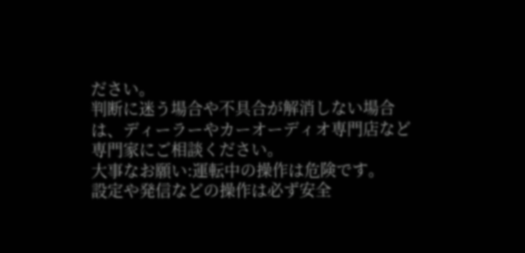ださい。
判断に迷う場合や不具合が解消しない場合は、ディーラーやカーオーディオ専門店など専門家にご相談ください。
大事なお願い:運転中の操作は危険です。
設定や発信などの操作は必ず安全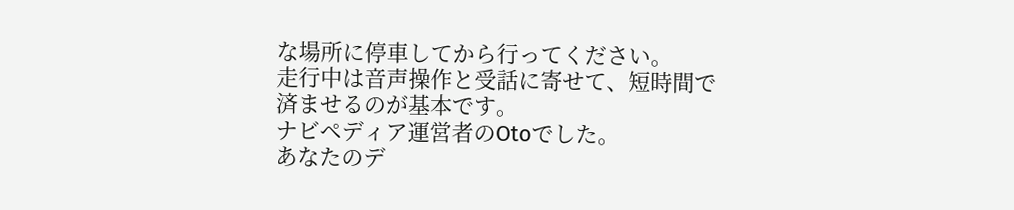な場所に停車してから行ってください。
走行中は音声操作と受話に寄せて、短時間で済ませるのが基本です。
ナビペディア運営者のOtoでした。
あなたのデ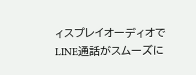ィスプレイオーディオでLINE通話がスムーズに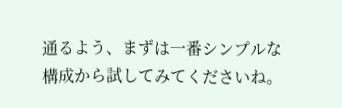通るよう、まずは一番シンプルな構成から試してみてくださいね。